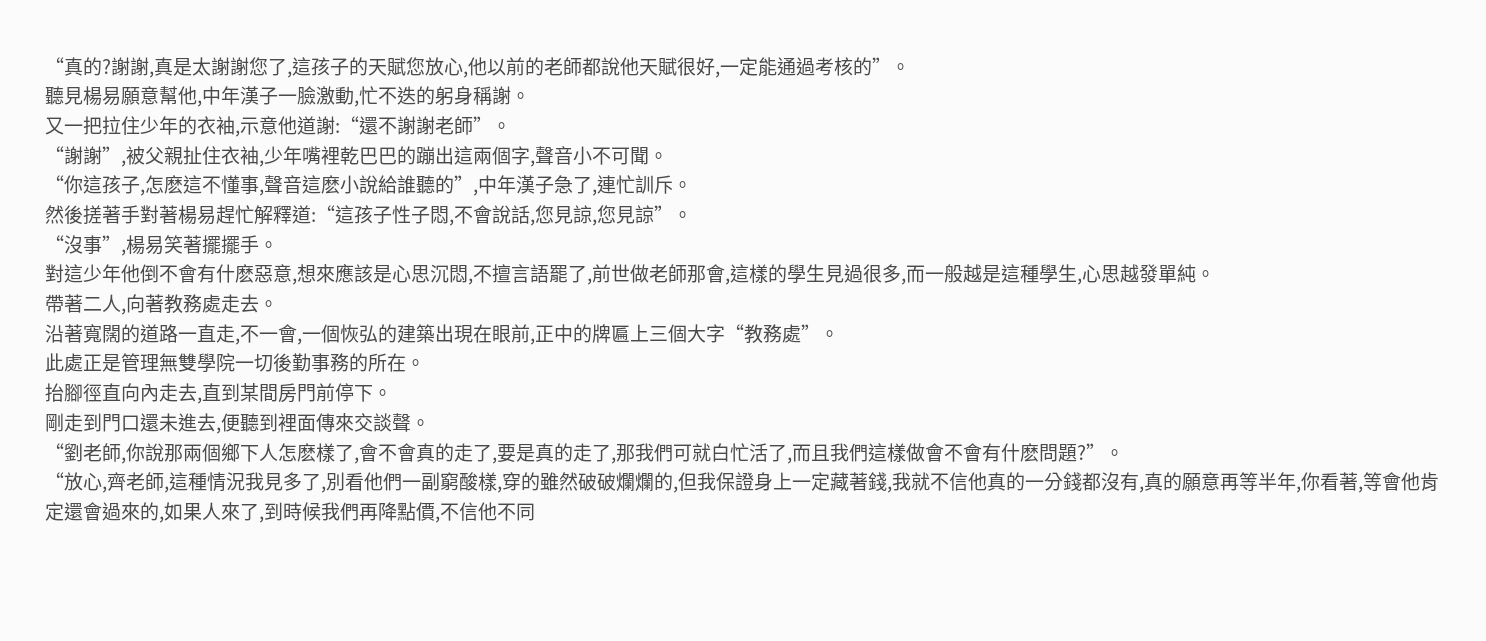“真的?謝謝,真是太謝謝您了,這孩子的天賦您放心,他以前的老師都說他天賦很好,一定能通過考核的”。
聽見楊易願意幫他,中年漢子一臉激動,忙不迭的躬身稱謝。
又一把拉住少年的衣袖,示意他道謝:“還不謝謝老師”。
“謝謝”,被父親扯住衣袖,少年嘴裡乾巴巴的蹦出這兩個字,聲音小不可聞。
“你這孩子,怎麽這不懂事,聲音這麽小說給誰聽的”,中年漢子急了,連忙訓斥。
然後搓著手對著楊易趕忙解釋道:“這孩子性子悶,不會說話,您見諒,您見諒”。
“沒事”,楊易笑著擺擺手。
對這少年他倒不會有什麽惡意,想來應該是心思沉悶,不擅言語罷了,前世做老師那會,這樣的學生見過很多,而一般越是這種學生,心思越發單純。
帶著二人,向著教務處走去。
沿著寬闊的道路一直走,不一會,一個恢弘的建築出現在眼前,正中的牌匾上三個大字“教務處”。
此處正是管理無雙學院一切後勤事務的所在。
抬腳徑直向內走去,直到某間房門前停下。
剛走到門口還未進去,便聽到裡面傳來交談聲。
“劉老師,你說那兩個鄉下人怎麽樣了,會不會真的走了,要是真的走了,那我們可就白忙活了,而且我們這樣做會不會有什麽問題?”。
“放心,齊老師,這種情況我見多了,別看他們一副窮酸樣,穿的雖然破破爛爛的,但我保證身上一定藏著錢,我就不信他真的一分錢都沒有,真的願意再等半年,你看著,等會他肯定還會過來的,如果人來了,到時候我們再降點價,不信他不同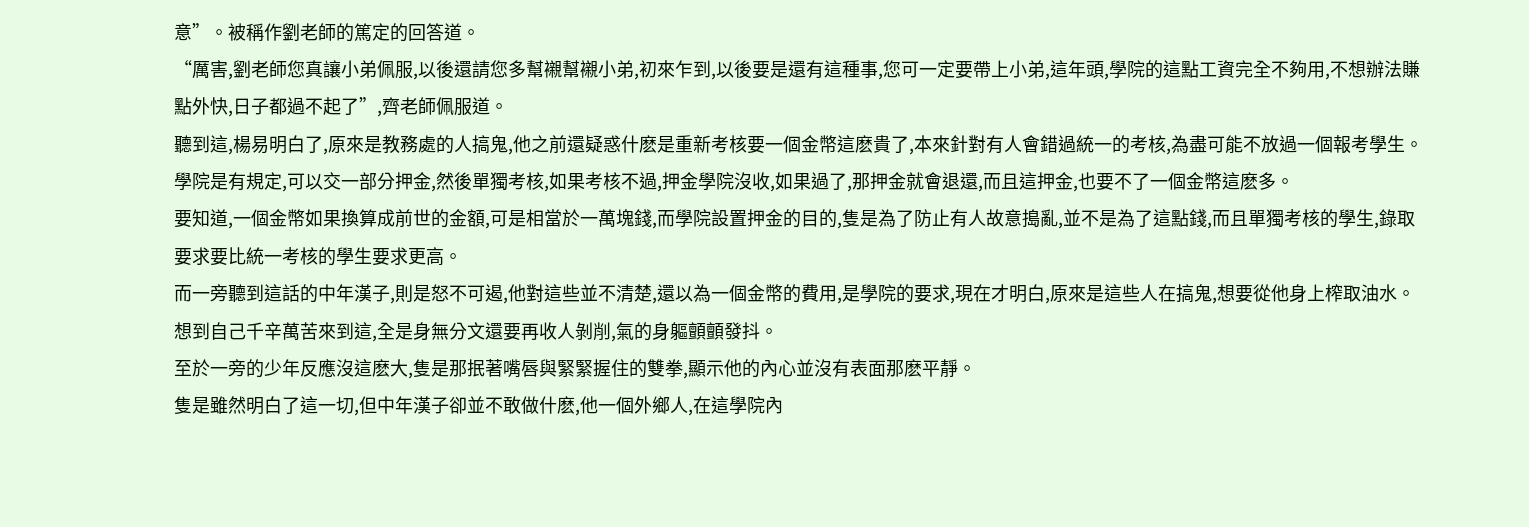意”。被稱作劉老師的篤定的回答道。
“厲害,劉老師您真讓小弟佩服,以後還請您多幫襯幫襯小弟,初來乍到,以後要是還有這種事,您可一定要帶上小弟,這年頭,學院的這點工資完全不夠用,不想辦法賺點外快,日子都過不起了”,齊老師佩服道。
聽到這,楊易明白了,原來是教務處的人搞鬼,他之前還疑惑什麽是重新考核要一個金幣這麽貴了,本來針對有人會錯過統一的考核,為盡可能不放過一個報考學生。
學院是有規定,可以交一部分押金,然後單獨考核,如果考核不過,押金學院沒收,如果過了,那押金就會退還,而且這押金,也要不了一個金幣這麽多。
要知道,一個金幣如果換算成前世的金額,可是相當於一萬塊錢,而學院設置押金的目的,隻是為了防止有人故意搗亂,並不是為了這點錢,而且單獨考核的學生,錄取要求要比統一考核的學生要求更高。
而一旁聽到這話的中年漢子,則是怒不可遏,他對這些並不清楚,還以為一個金幣的費用,是學院的要求,現在才明白,原來是這些人在搞鬼,想要從他身上榨取油水。
想到自己千辛萬苦來到這,全是身無分文還要再收人剝削,氣的身軀顫顫發抖。
至於一旁的少年反應沒這麽大,隻是那抿著嘴唇與緊緊握住的雙拳,顯示他的內心並沒有表面那麽平靜。
隻是雖然明白了這一切,但中年漢子卻並不敢做什麽,他一個外鄉人,在這學院內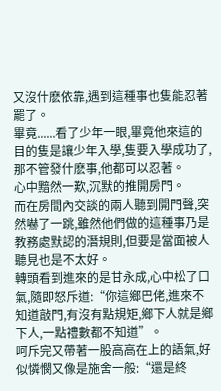又沒什麽依靠,遇到這種事也隻能忍著罷了。
畢竟......看了少年一眼,畢竟他來這的目的隻是讓少年入學,隻要入學成功了,那不管發什麽事,他都可以忍著。
心中黯然一歎,沉默的推開房門。
而在房間內交談的兩人聽到開門聲,突然嚇了一跳,雖然他們做的這種事乃是教務處默認的潛規則,但要是當面被人聽見也是不太好。
轉頭看到進來的是甘永成,心中松了口氣,隨即怒斥道:“你這鄉巴佬,進來不知道敲門,有沒有點規矩,鄉下人就是鄉下人,一點禮數都不知道”。
呵斥完又帶著一股高高在上的語氣,好似憐憫又像是施舍一般:“還是終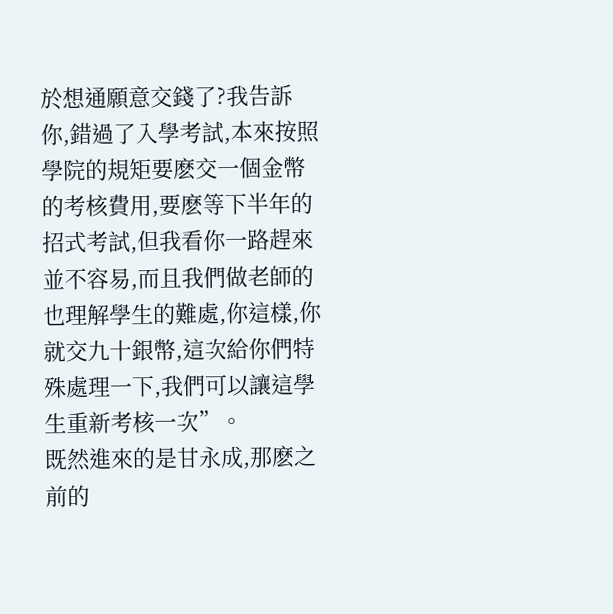於想通願意交錢了?我告訴你,錯過了入學考試,本來按照學院的規矩要麽交一個金幣的考核費用,要麽等下半年的招式考試,但我看你一路趕來並不容易,而且我們做老師的也理解學生的難處,你這樣,你就交九十銀幣,這次給你們特殊處理一下,我們可以讓這學生重新考核一次”。
既然進來的是甘永成,那麽之前的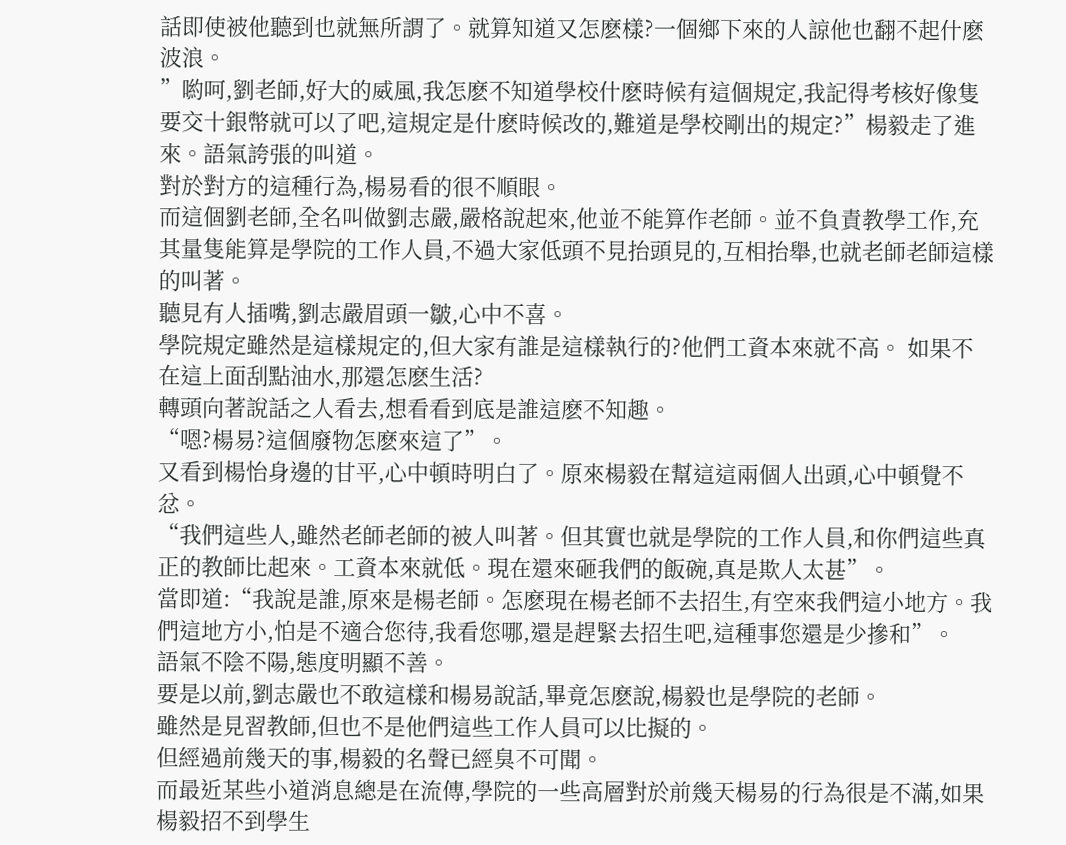話即使被他聽到也就無所謂了。就算知道又怎麽樣?一個鄉下來的人諒他也翻不起什麽波浪。
”喲呵,劉老師,好大的威風,我怎麽不知道學校什麽時候有這個規定,我記得考核好像隻要交十銀幣就可以了吧,這規定是什麽時候改的,難道是學校剛出的規定?”楊毅走了進來。語氣誇張的叫道。
對於對方的這種行為,楊易看的很不順眼。
而這個劉老師,全名叫做劉志嚴,嚴格說起來,他並不能算作老師。並不負責教學工作,充其量隻能算是學院的工作人員,不過大家低頭不見抬頭見的,互相抬舉,也就老師老師這樣的叫著。
聽見有人插嘴,劉志嚴眉頭一皺,心中不喜。
學院規定雖然是這樣規定的,但大家有誰是這樣執行的?他們工資本來就不高。 如果不在這上面刮點油水,那還怎麽生活?
轉頭向著說話之人看去,想看看到底是誰這麽不知趣。
“嗯?楊易?這個廢物怎麽來這了”。
又看到楊怡身邊的甘平,心中頓時明白了。原來楊毅在幫這這兩個人出頭,心中頓覺不忿。
“我們這些人,雖然老師老師的被人叫著。但其實也就是學院的工作人員,和你們這些真正的教師比起來。工資本來就低。現在還來砸我們的飯碗,真是欺人太甚”。
當即道:“我說是誰,原來是楊老師。怎麽現在楊老師不去招生,有空來我們這小地方。我們這地方小,怕是不適合您待,我看您哪,還是趕緊去招生吧,這種事您還是少摻和”。
語氣不陰不陽,態度明顯不善。
要是以前,劉志嚴也不敢這樣和楊易說話,畢竟怎麽說,楊毅也是學院的老師。
雖然是見習教師,但也不是他們這些工作人員可以比擬的。
但經過前幾天的事,楊毅的名聲已經臭不可聞。
而最近某些小道消息總是在流傳,學院的一些高層對於前幾天楊易的行為很是不滿,如果楊毅招不到學生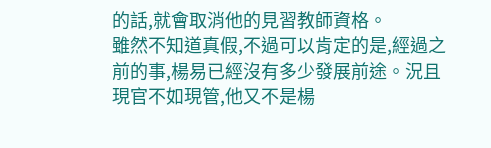的話,就會取消他的見習教師資格。
雖然不知道真假,不過可以肯定的是,經過之前的事,楊易已經沒有多少發展前途。況且現官不如現管,他又不是楊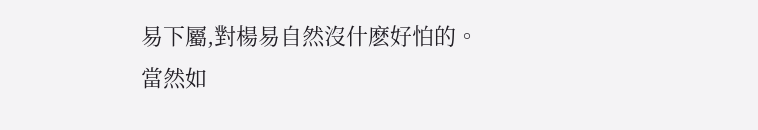易下屬,對楊易自然沒什麽好怕的。
當然如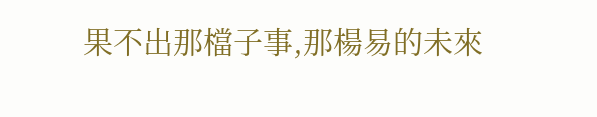果不出那檔子事,那楊易的未來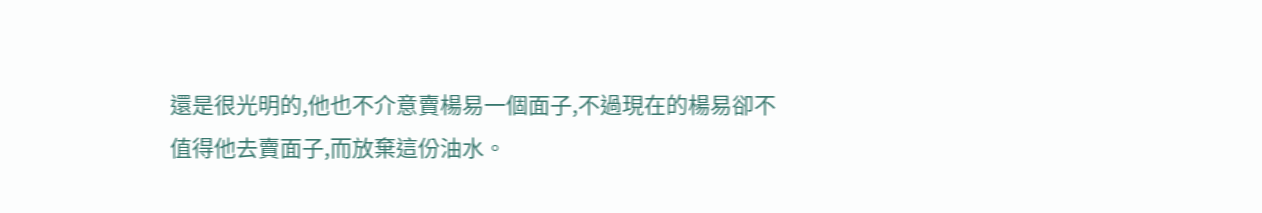還是很光明的,他也不介意賣楊易一個面子,不過現在的楊易卻不值得他去賣面子,而放棄這份油水。